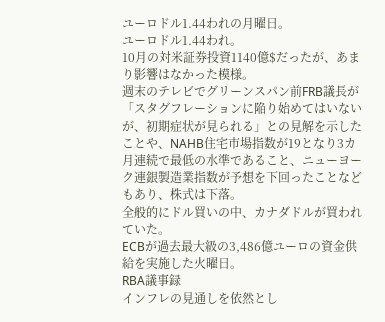ユーロドル1.44われの月曜日。
ユーロドル1.44われ。
10月の対米証券投資1140億$だったが、あまり影響はなかった模様。
週末のテレビでグリーンスパン前FRB議長が「スタグフレーションに陥り始めてはいないが、初期症状が見られる」との見解を示したことや、NAHB住宅市場指数が19となり3カ月連続で最低の水準であること、ニューヨーク連銀製造業指数が予想を下回ったことなどもあり、株式は下落。
全般的にドル買いの中、カナダドルが買われていた。
ECBが過去最大級の3,486億ユーロの資金供給を実施した火曜日。
RBA議事録
インフレの見通しを依然とし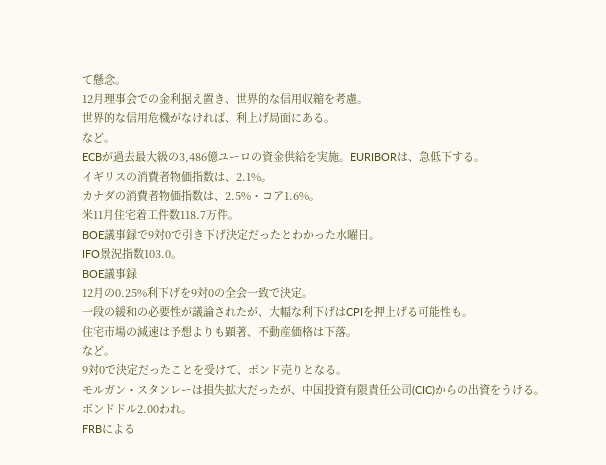て懸念。
12月理事会での金利据え置き、世界的な信用収縮を考慮。
世界的な信用危機がなければ、利上げ局面にある。
など。
ECBが過去最大級の3,486億ユーロの資金供給を実施。EURIBORは、急低下する。
イギリスの消費者物価指数は、2.1%。
カナダの消費者物価指数は、2.5%・コア1.6%。
米11月住宅着工件数118.7万件。
BOE議事録で9対0で引き下げ決定だったとわかった水曜日。
IFO景況指数103.0。
BOE議事録
12月の0.25%利下げを9対0の全会一致で決定。
一段の緩和の必要性が議論されたが、大幅な利下げはCPIを押上げる可能性も。
住宅市場の減速は予想よりも顕著、不動産価格は下落。
など。
9対0で決定だったことを受けて、ポンド売りとなる。
モルガン・スタンレーは損失拡大だったが、中国投資有限責任公司(CIC)からの出資をうける。
ポンドドル2.00われ。
FRBによる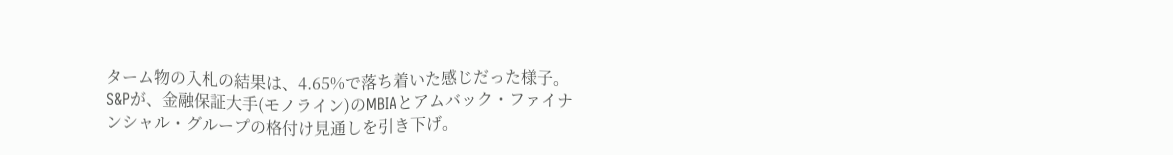ターム物の入札の結果は、4.65%で落ち着いた感じだった様子。
S&Pが、金融保証大手(モノライン)のMBIAとアムバック・ファイナンシャル・グループの格付け見通しを引き下げ。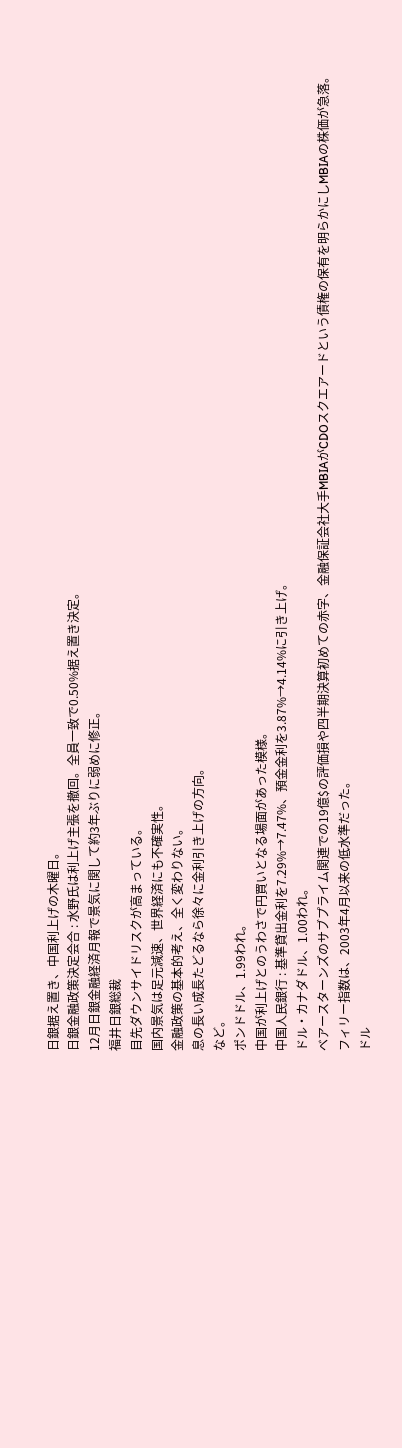日銀据え置き、中国利上げの木曜日。
日銀金融政策決定会合 : 水野氏は利上げ主張を撤回。全員一致で0.50%据え置き決定。
12月日銀金融経済月報で景気に関して約3年ぶりに弱めに修正。
福井日銀総裁
目先ダウンサイドリスクが高まっている。
国内景気は足元減速、世界経済にも不確実性。
金融政策の基本的考え、全く変わりない。
息の長い成長たどるなら徐々に金利引き上げの方向。
など。
ポンドドル、1.99われ。
中国が利上げとのうわさで円買いとなる場面があった模様。
中国人民銀行 : 基準貸出金利を7.29%→7.47%、預金金利を3.87%→4.14%に引き上げ。
ドル・カナダドル、1.00われ。
ベアースターンズのサブプライム関連での19億$の評価損や四半期決算初めての赤字、金融保証会社大手MBIAがCDOスクエアードという債権の保有を明らかにしMBIAの株価が急落。
フィリー指数は、2003年4月以来の低水準だった。
ドル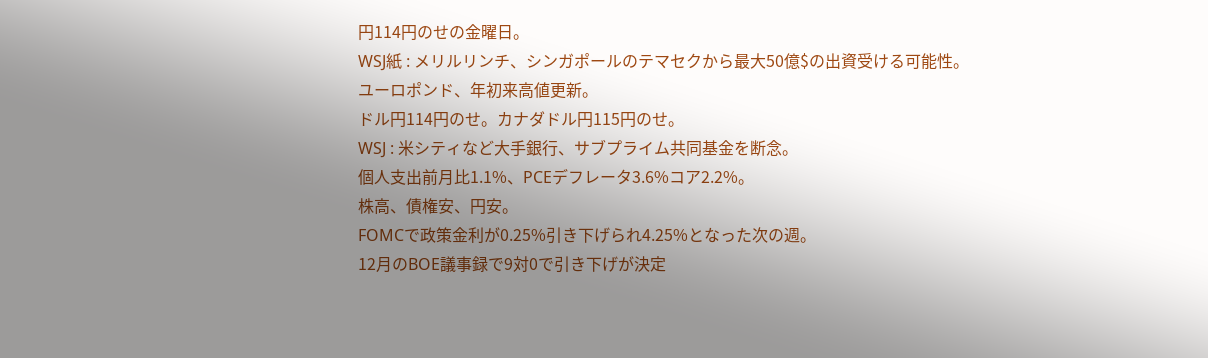円114円のせの金曜日。
WSJ紙 : メリルリンチ、シンガポールのテマセクから最大50億$の出資受ける可能性。
ユーロポンド、年初来高値更新。
ドル円114円のせ。カナダドル円115円のせ。
WSJ : 米シティなど大手銀行、サブプライム共同基金を断念。
個人支出前月比1.1%、PCEデフレータ3.6%コア2.2%。
株高、債権安、円安。
FOMCで政策金利が0.25%引き下げられ4.25%となった次の週。
12月のBOE議事録で9対0で引き下げが決定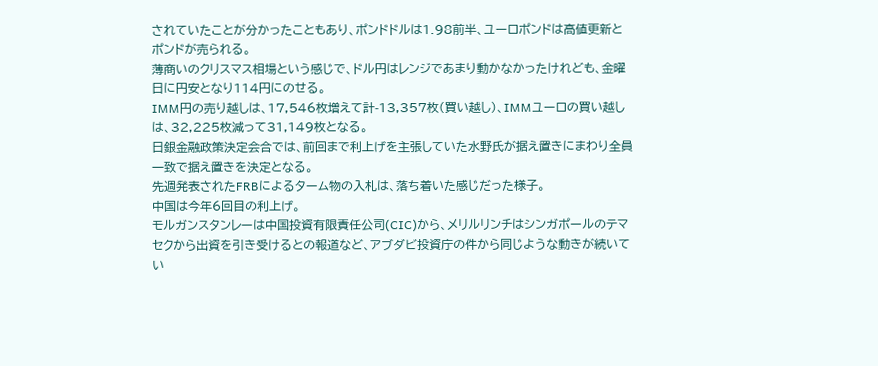されていたことが分かったこともあり、ポンドドルは1.98前半、ユーロポンドは高値更新とポンドが売られる。
薄商いのクリスマス相場という感じで、ドル円はレンジであまり動かなかったけれども、金曜日に円安となり114円にのせる。
IMM円の売り越しは、17,546枚増えて計-13,357枚(買い越し)、IMMユーロの買い越しは、32,225枚減って31,149枚となる。
日銀金融政策決定会合では、前回まで利上げを主張していた水野氏が据え置きにまわり全員一致で据え置きを決定となる。
先週発表されたFRBによるターム物の入札は、落ち着いた感じだった様子。
中国は今年6回目の利上げ。
モルガンスタンレーは中国投資有限責任公司(CIC)から、メリルリンチはシンガポールのテマセクから出資を引き受けるとの報道など、アブダビ投資庁の件から同じような動きが続いてい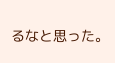るなと思った。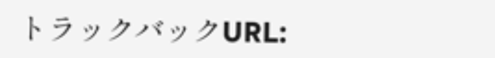トラックバックURL: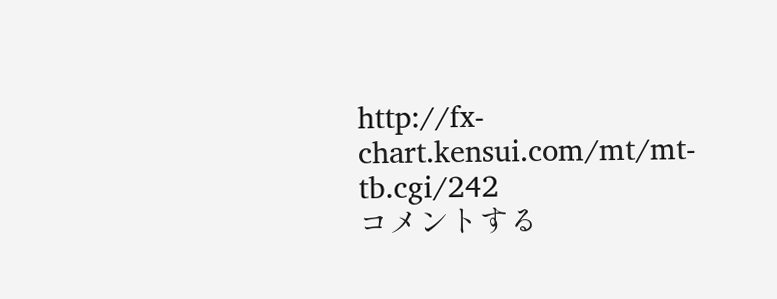http://fx-chart.kensui.com/mt/mt-tb.cgi/242
コメントする